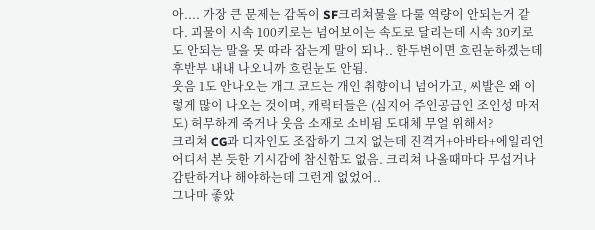아.... 가장 큰 문제는 감독이 SF크리쳐물을 다룰 역량이 안되는거 같다. 괴물이 시속 100키로는 넘어보이는 속도로 달리는데 시속 30키로도 안되는 말을 못 따라 잡는게 말이 되나.. 한두번이면 흐린눈하겠는데 후반부 내내 나오니까 흐린눈도 안됨.
웃음 1도 안나오는 개그 코드는 개인 취향이니 넘어가고, 씨발은 왜 이렇게 많이 나오는 것이며, 캐릭터들은 (심지어 주인공급인 조인성 마저도) 허무하게 죽거나 웃음 소재로 소비됨 도대체 무얼 위해서?
크리쳐 CG과 디자인도 조잡하기 그지 없는데 진격거+아바타+에일리언 어디서 본 듯한 기시감에 참신함도 없음. 크리쳐 나올때마다 무섭거나 감탄하거나 해야하는데 그런게 없었어..
그나마 좋았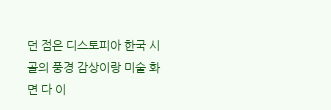던 점은 디스토피아 한국 시골의 풍경 감상이랑 미술 화면 다 이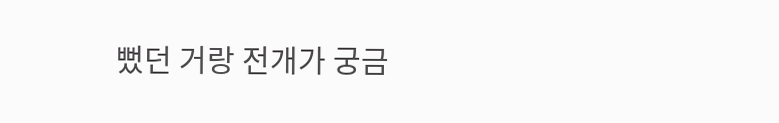뻤던 거랑 전개가 궁금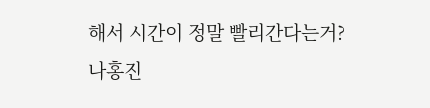해서 시간이 정말 빨리간다는거?
나홍진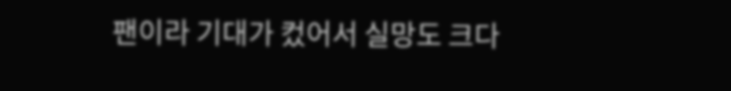팬이라 기대가 컸어서 실망도 크다